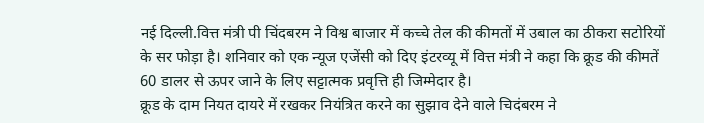नई दिल्ली.वित्त मंत्री पी चिंदबरम ने विश्व बाजार में कच्चे तेल की कीमतों में उबाल का ठीकरा सटोरियों के सर फोड़ा है। शनिवार को एक न्यूज एजेंसी को दिए इंटरव्यू में वित्त मंत्री ने कहा कि क्रूड की कीमतें 60 डालर से ऊपर जाने के लिए सट्टात्मक प्रवृत्ति ही जिम्मेदार है।
क्रूड के दाम नियत दायरे में रखकर नियंत्रित करने का सुझाव देने वाले चिदंबरम ने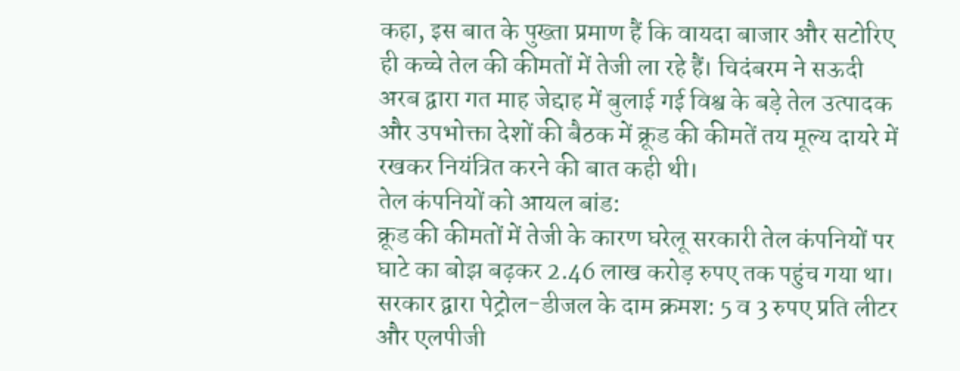कहा, इस बात के पुख्ता प्रमाण हैं कि वायदा बाजार और सटोरिए ही कच्चे तेल की कीमतों में तेजी ला रहे हैं। चिदंबरम ने सऊदी अरब द्वारा गत माह जेद्दाह में बुलाई गई विश्व के बड़े तेल उत्पादक और उपभोक्ता देशों की बैठक में क्रूड की कीमतें तय मूल्य दायरे में रखकर नियंत्रित करने की बात कही थी।
तेल कंपनियों को आयल बांड:
क्रूड की कीमतों में तेजी के कारण घरेलू सरकारी तेल कंपनियों पर घाटे का बोझ बढ़कर 2.46 लाख करोड़ रुपए तक पहुंच गया था। सरकार द्वारा पेट्रोल-डीजल के दाम क्रमश: 5 व 3 रुपए प्रति लीटर और एलपीजी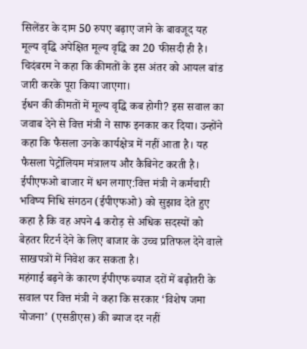सिलेंडर के दाम 50 रुपए बढ़ाए जाने के बावजूद यह मूल्य वृद्धि अपेक्षित मूल्य वृद्धि का 20 फीसदी ही है। चिदंबरम ने कहा कि कीमतों के इस अंतर को आयल बांड जारी करके पूरा किया जाएगा।
ईधन की कीमतों में मूल्य वृद्धि कब होगी? इस सवाल का जवाब देने से वित्त मंत्री ने साफ इनकार कर दिया। उन्होंने कहा कि फैसला उनके कार्यक्षेत्र में नहीं आता है। यह फैसला पेट्रोलियम मंत्रालय और कैबिनेट करती है।
ईपीएफओ बाजार में धन लगाए:वित्त मंत्री ने कर्मचारी भविष्य निधि संगठन (ईपीएफओ) को सुझाव देते हुए कहा है कि वह अपने 4 करोड़ से अधिक सदस्यों को बेहतर रिटर्न देने के लिए बाजार के उच्च प्रतिफल देने वाले साखपत्रों में निवेश कर सकता है।
महंगाई बढ़ने के कारण ईपीएफ ब्याज दरों में बढ़ोतरी के सवाल पर वित्त मंत्री ने कहा कि सरकार ‘विशेष जमा योजना’ (एसडीएस) की ब्याज दर नहीं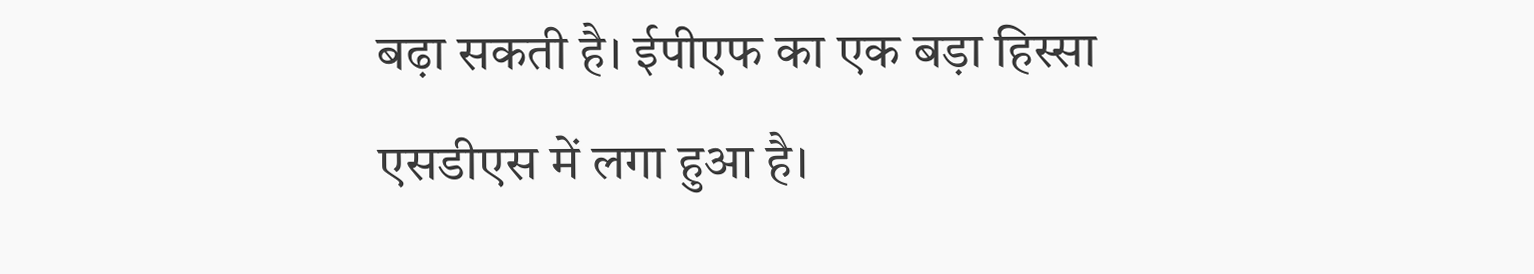बढ़ा सकती है। ईपीएफ का एक बड़ा हिस्सा एसडीएस में लगा हुआ है।